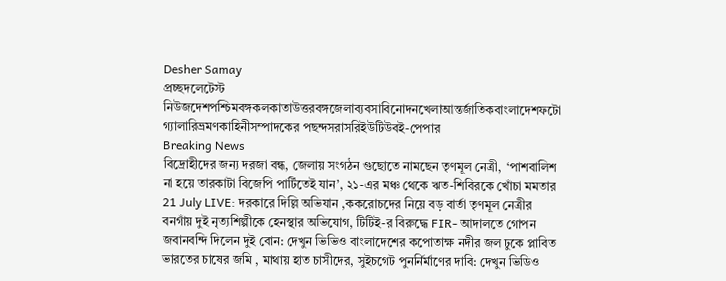Desher Samay
প্রচ্ছদলেটেস্ট নিউজদেশপশ্চিমবঙ্গকলকাতাউত্তরবঙ্গজেলাব্যবসাবিনোদনখেলাআন্তর্জাতিকবাংলাদেশফটো গ্যালারিভ্রমণকাহিনীসম্পাদকের পছন্দসরাসরিইউটিউবই-পেপার
Breaking News
বিদ্রোহীদের জন্য দরজা বন্ধ, জেলায় সংগঠন গুছোতে নামছেন তৃণমূল নেত্রী,  ‘পাশবালিশ না হয়ে তারকাটা বিজেপি পার্টিতেই যান’, ২১-এর মঞ্চ থেকে ঋত-শিবিরকে খোঁচা মমতার 21 July LIVE: দরকারে দিল্লি অভিযান ,ককরোচদের নিয়ে বড় বার্তা তৃণমূল নেত্রীর বনগাঁয় দুই নৃত্যশিল্পীকে হেনস্থার অভিযোগ, টিটিই-র বিরুদ্ধে FIR- আদালতে গোপন জবানবন্দি দিলেন দুই বোন: দেখুন ভিভিও বাংলাদেশের কপোতাক্ষ নদীর জল ঢুকে প্লাবিত ভারতের চাষের জমি , মাথায় হাত চাসীদের, সুইচগেট পুনর্নির্মাণের দাবি: দেখুন ভিডিও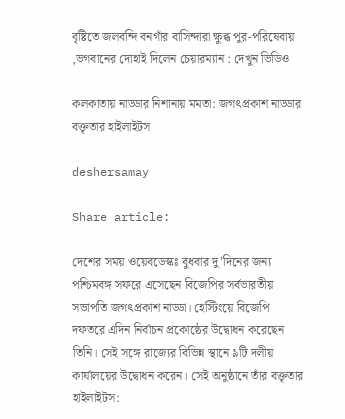বৃষ্টিতে জলবন্দি বনগাঁর বাসিন্দারা ক্ষুব্ধ পুর-পরিষেবায় ,ভগবানের দোহাই দিলেন চেয়ারম্যান : দেখুন ভিডিও

কলকাতায় নাড্ডার নিশানায় মমতা: জগৎপ্রকাশ নাড্ডার বক্তৃতার হাইলাইটস

deshersamay

Share article:

দেশের সময় ওয়েবডেস্কঃ বুধবার দু’দিনের জন্য পশ্চিমবঙ্গ সফরে এসেছেন বিজেপির সর্বভারতীয় সভাপতি জগৎপ্রকাশ নাড্ডা। হেস্টিংয়ে বিজেপি দফতরে এদিন নির্বাচন প্রকোষ্ঠের উদ্বোধন করেছেন তিনি। সেই সঙ্গে রাজ্যের বিভিন্ন স্থানে ৯টি দলীয় কার্যালয়ের উদ্বোধন করেন। সেই অনুষ্ঠানে তাঁর বক্তৃতার হাইলাইটস: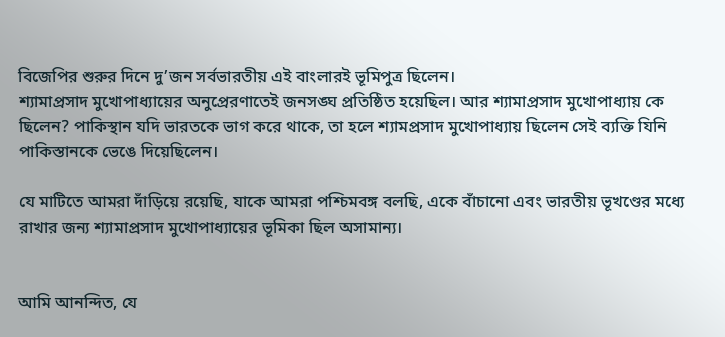বিজেপির শুরুর দিনে দু’জন সর্বভারতীয় এই বাংলারই ভূমিপুত্র ছিলেন।
শ্যামাপ্রসাদ মুখোপাধ্যায়ের অনুপ্রেরণাতেই জনসঙ্ঘ প্রতিষ্ঠিত হয়েছিল। আর শ্যামাপ্রসাদ মুখোপাধ্যায় কে ছিলেন? পাকিস্থান যদি ভারতকে ভাগ করে থাকে, তা হলে শ্যামপ্রসাদ মুখোপাধ্যায় ছিলেন সেই ব্যক্তি যিনি পাকিস্তানকে ভেঙে দিয়েছিলেন।

যে মাটিতে আমরা দাঁড়িয়ে রয়েছি, যাকে আমরা পশ্চিমবঙ্গ বলছি, একে বাঁচানো এবং ভারতীয় ভূখণ্ডের মধ্যে রাখার জন্য শ্যামাপ্রসাদ মুখোপাধ্যায়ের ভূমিকা ছিল অসামান্য।


আমি আনন্দিত, যে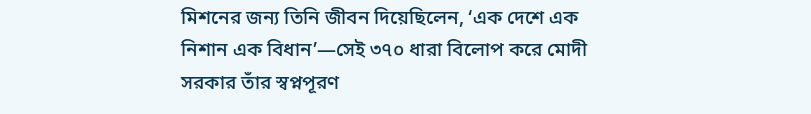মিশনের জন্য তিনি জীবন দিয়েছিলেন, ‘এক দেশে এক নিশান এক বিধান’—সেই ৩৭০ ধারা বিলোপ করে মোদী সরকার তাঁর স্বপ্নপূরণ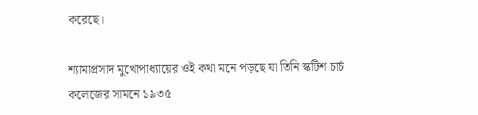করেছে।

শ্যামাপ্রসাদ মুখোপাধ্যায়ের ওই কথা মনে পড়ছে যা তিনি স্কটিশ চার্চ কলেজের সামনে ১৯৩৫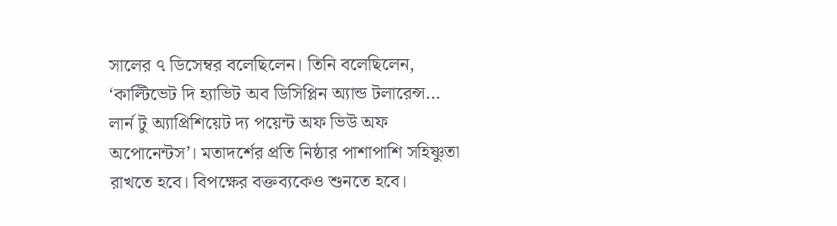সালের ৭ ডিসেম্বর বলেছিলেন। তিনি বলেছিলেন, ‘কাল্টিভেট দি হ্যাভিট অব ডিসিপ্লিন অ্যান্ড টলারেন্স… লার্ন টু অ্যাপ্রিশিয়েট দ্য পয়েন্ট অফ ভিউ অফ অপোনেন্টস’। মতাদর্শের প্রতি নিষ্ঠার পাশাপাশি সহিষ্ণুতা রাখতে হবে। বিপক্ষের বক্তব্যকেও শুনতে হবে।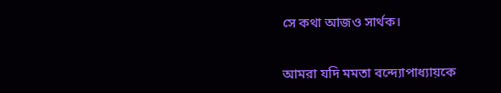সে কথা আজও সার্থক।


আমরা যদি মমতা বন্দ্যোপাধ্যায়কে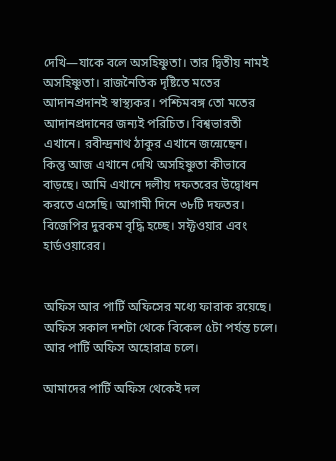দেখি—যাকে বলে অসহিষ্ণুতা। তার দ্বিতীয় নামই অসহিষ্ণুতা। রাজনৈতিক দৃষ্টিতে মতের আদানপ্রদানই স্বাস্থ্যকর। পশ্চিমবঙ্গ তো মতের আদানপ্রদানের জন্যই পরিচিত। বিশ্বভারতী এখানে। রবীন্দ্রনাথ ঠাকুর এখানে জন্মেছেন।
কিন্তু আজ এখানে দেখি অসহিষ্ণুতা কীভাবে বাড়ছে। আমি এখানে দলীয় দফতরের উদ্বোধন করতে এসেছি। আগামী দিনে ৩৮টি দফতর। বিজেপির দুরকম বৃদ্ধি হচ্ছে। সফ্টওয়ার এবং হার্ডওয়ারের।


অফিস আর পার্টি অফিসের মধ্যে ফারাক রয়েছে। অফিস সকাল দশটা থেকে বিকেল ৫টা পর্যন্ত চলে। আর পার্টি অফিস অহোরাত্র চলে।

আমাদের পার্টি অফিস থেকেই দল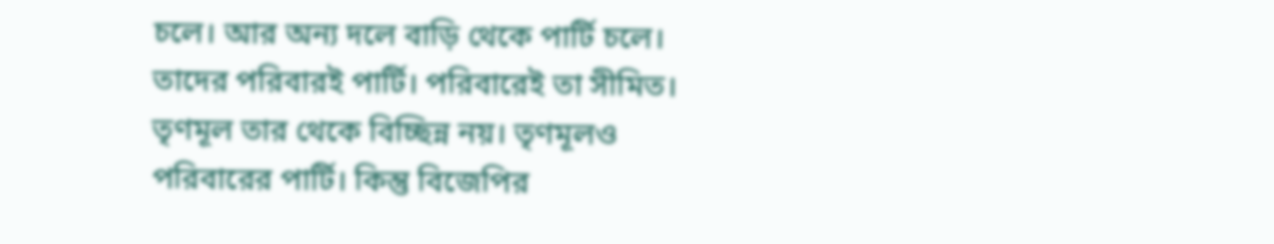চলে। আর অন্য দলে বাড়ি থেকে পার্টি চলে। তাদের পরিবারই পার্টি। পরিবারেই তা সীমিত। তৃণমূল তার থেকে বিচ্ছিন্ন নয়। তৃণমূলও পরিবারের পার্টি। কিন্তু বিজেপির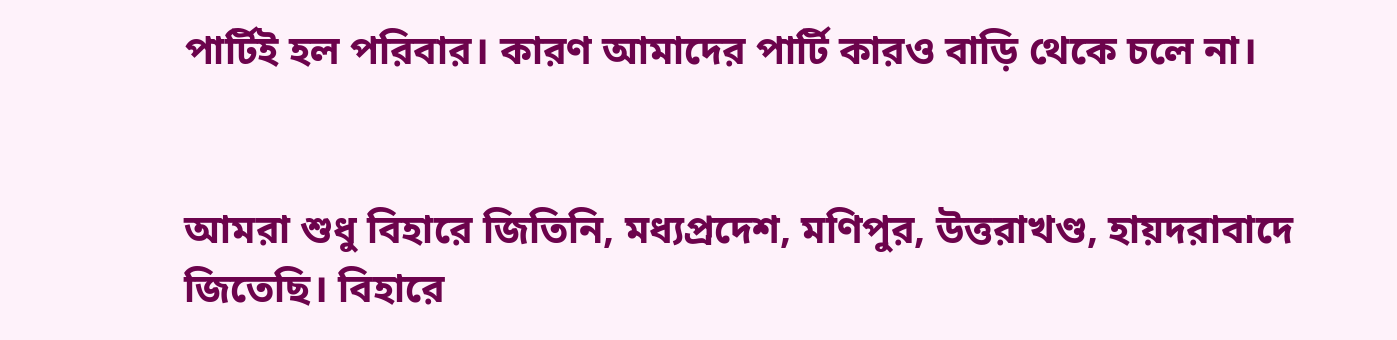পার্টিই হল পরিবার। কারণ আমাদের পার্টি কারও বাড়ি থেকে চলে না।


আমরা শুধু বিহারে জিতিনি, মধ্যপ্রদেশ, মণিপুর, উত্তরাখণ্ড, হায়দরাবাদে জিতেছি। বিহারে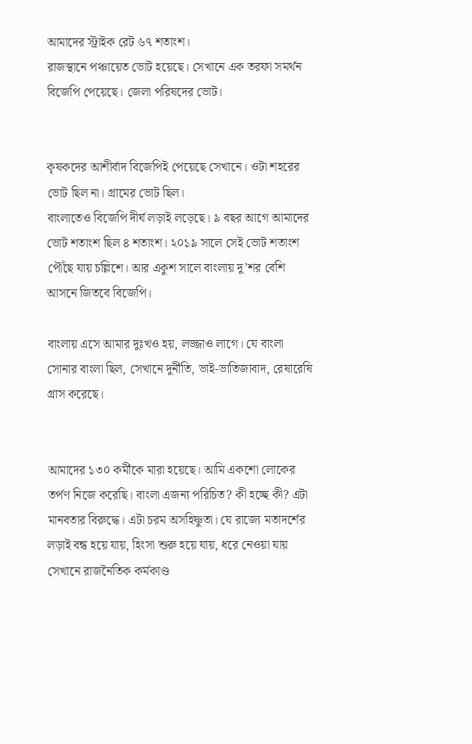আমাদের স্ট্রাইক রেট ৬৭ শতাংশ।
রাজস্থানে পঞ্চায়েত ভোট হয়েছে। সেখানে এক তরফা সমর্থন বিজেপি পেয়েছে। জেলা পরিষদের ভোট।


কৃষকদের আশীর্বাদ বিজেপিই পেয়েছে সেখানে। ওটা শহরের ভোট ছিল না। গ্রামের ভোট ছিল।
বাংলাতেও বিজেপি দীর্ঘ লড়াই লড়েছে। ৯ বছর আগে আমাদের ভোট শতাংশ ছিল ৪ শতাংশ। ২০১৯ সালে সেই ভোট শতাংশ পৌঁছে যায় চল্লিশে। আর একুশ সালে বাংলায় দু’শর বেশি আসনে জিতবে বিজেপি।

বাংলায় এসে আমার দুঃখও হয়, লজ্জাও লাগে। যে বাংলা সোনার বাংলা ছিল, সেখানে দুর্নীতি, ভাই-ভাতিজাবাদ, রেষারেষি গ্রাস করেছে।


আমাদের ১৩০ কর্মীকে মারা হয়েছে। আমি একশো লোকের তর্পণ নিজে করেছি। বাংলা এজন্য পরিচিত? কী হচ্ছে কী? এটা মানবতার বিরুদ্ধে। এটা চরম অসহিষ্ণুতা। যে রাজ্যে মতাদর্শের লড়াই বন্ধ হয়ে যায়, হিংসা শুরু হয়ে যায়, ধরে নেওয়া যায় সেখানে রাজনৈতিক কর্মকাণ্ড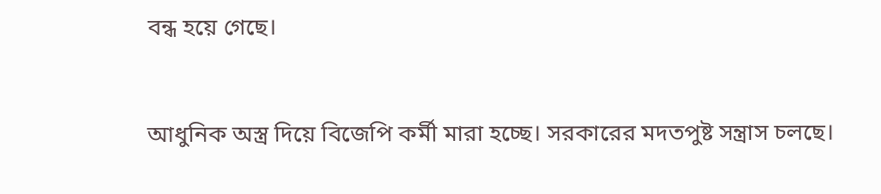বন্ধ হয়ে গেছে।


আধুনিক অস্ত্র দিয়ে বিজেপি কর্মী মারা হচ্ছে। সরকারের মদতপুষ্ট সন্ত্রাস চলছে।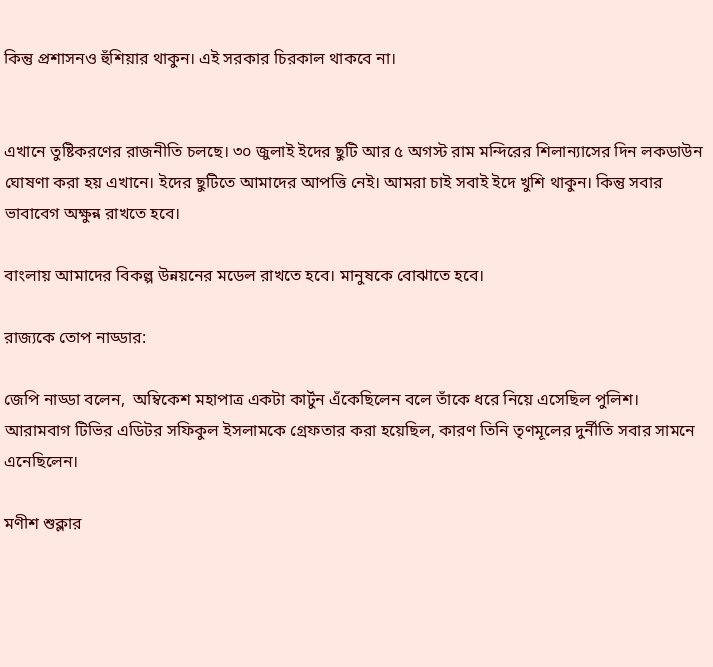কিন্তু প্রশাসনও হুঁশিয়ার থাকুন। এই সরকার চিরকাল থাকবে না।


এখানে তুষ্টিকরণের রাজনীতি চলছে। ৩০ জুলাই ইদের ছুটি আর ৫ অগস্ট রাম মন্দিরের শিলান্যাসের দিন লকডাউন ঘোষণা করা হয় এখানে। ইদের ছুটিতে আমাদের আপত্তি নেই। আমরা চাই সবাই ইদে খুশি থাকুন। কিন্তু সবার ভাবাবেগ অক্ষুন্ন রাখতে হবে।

বাংলায় আমাদের বিকল্প উন্নয়নের মডেল রাখতে হবে। মানুষকে বোঝাতে হবে।

রাজ্যকে তোপ নাড্ডার:

জেপি নাড্ডা বলেন,  অম্বিকেশ মহাপাত্র একটা কার্টুন এঁকেছিলেন বলে তাঁকে ধরে নিয়ে এসেছিল পুলিশ। আরামবাগ টিভির এডিটর সফিকুল ইসলামকে গ্রেফতার করা হয়েছিল, কারণ তিনি তৃণমূলের দুর্নীতি সবার সামনে এনেছিলেন।

মণীশ শুক্লার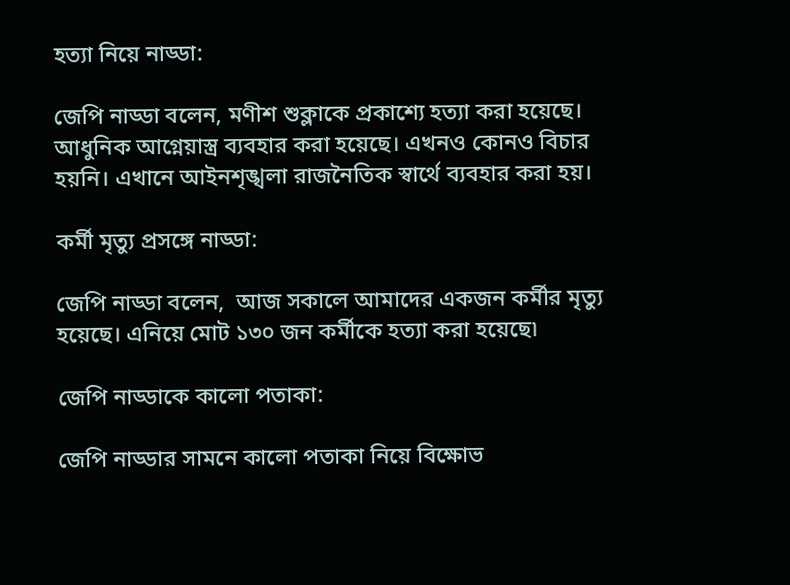হত্যা নিয়ে নাড্ডা:

জেপি নাড্ডা বলেন, মণীশ শুক্লাকে প্রকাশ্যে হত্যা করা হয়েছে। আধুনিক আগ্নেয়াস্ত্র ব্যবহার করা হয়েছে। এখনও কোনও বিচার হয়নি। এখানে আইনশৃঙ্খলা রাজনৈতিক স্বার্থে ব্যবহার করা হয়।

কর্মী মৃত্যু প্রসঙ্গে নাড্ডা:

জেপি নাড্ডা বলেন,  আজ সকালে আমাদের একজন কর্মীর মৃত্যু হয়েছে। এনিয়ে মোট ১৩০ জন কর্মীকে হত্যা করা হয়েছে৷

জেপি নাড্ডাকে কালো পতাকা:

জেপি নাড্ডার সামনে কালো পতাকা নিয়ে বিক্ষোভ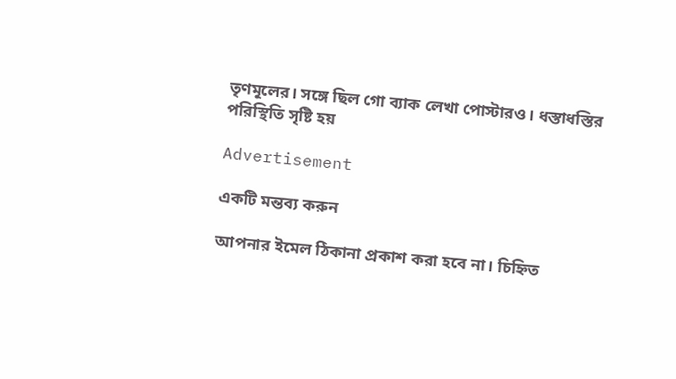তৃণমূলের। সঙ্গে ছিল গো ব্যাক লেখা পোস্টারও। ধস্তাধস্তির পরিস্থিতি সৃষ্টি হয়

Advertisement

একটি মন্তব্য করুন

আপনার ইমেল ঠিকানা প্রকাশ করা হবে না। চিহ্নিত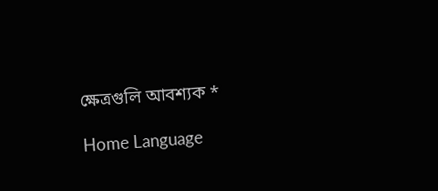ক্ষেত্রগুলি আবশ্যক *

Home Language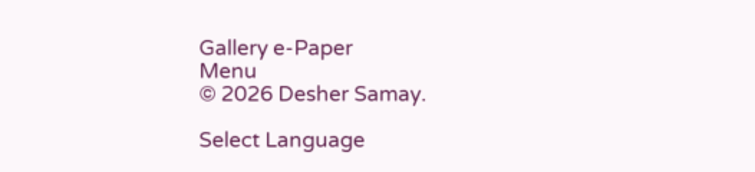Gallery e-Paper
Menu
© 2026 Desher Samay.

Select Language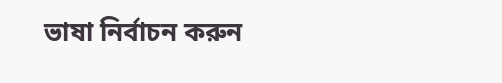ভাষা নির্বাচন করুন